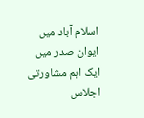اسلام آباد میں ایوان صدر میں ایک اہم مشاورتی اجلاس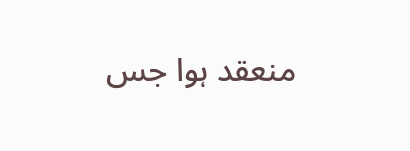منعقد ہوا جس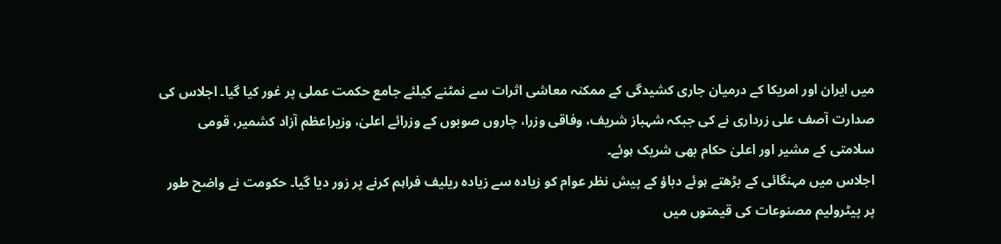میں ایران اور امریکا کے درمیان جاری کشیدگی کے ممکنہ معاشی اثرات سے نمٹنے کیلئے جامع حکمت عملی پر غور کیا گیا۔ اجلاس کی صدارت آصف علی زرداری نے کی جبکہ شہباز شریف، وفاقی وزرا، چاروں صوبوں کے وزرائے اعلیٰ، وزیراعظم آزاد کشمیر، قومی سلامتی کے مشیر اور اعلیٰ حکام بھی شریک ہوئے۔
اجلاس میں مہنگائی کے بڑھتے ہوئے دباؤ کے پیش نظر عوام کو زیادہ سے زیادہ ریلیف فراہم کرنے پر زور دیا گیا۔ حکومت نے واضح طور پر پیٹرولیم مصنوعات کی قیمتوں میں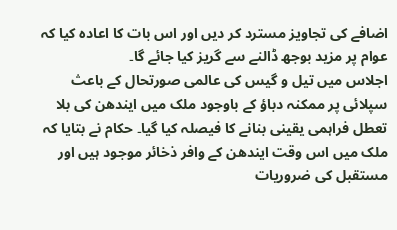اضافے کی تجاویز مسترد کر دیں اور اس بات کا اعادہ کیا کہ عوام پر مزید بوجھ ڈالنے سے گریز کیا جائے گا۔
اجلاس میں تیل و گیس کی عالمی صورتحال کے باعث سپلائی پر ممکنہ دباؤ کے باوجود ملک میں ایندھن کی بلا تعطل فراہمی یقینی بنانے کا فیصلہ کیا گیا۔ حکام نے بتایا کہ ملک میں اس وقت ایندھن کے وافر ذخائر موجود ہیں اور مستقبل کی ضروریات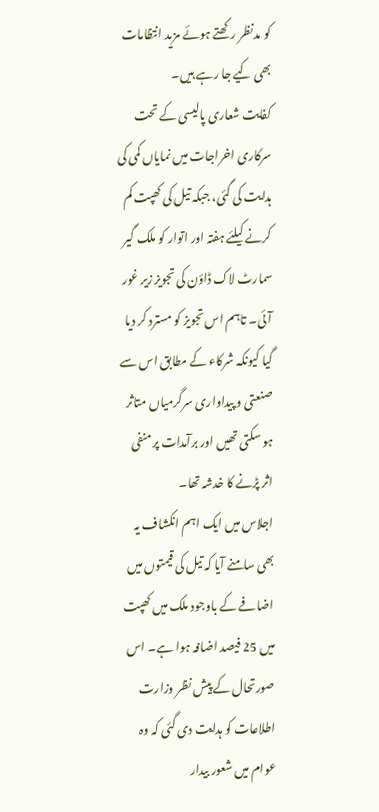کو مدنظر رکھتے ہوئے مزید انتظامات بھی کیے جا رہے ہیں۔
کفایت شعاری پالیسی کے تحت سرکاری اخراجات میں نمایاں کمی کی ہدایت کی گئی، جبکہ تیل کی کھپت کم کرنے کیلئے ہفتہ اور اتوار کو ملک گیر سمارٹ لاک ڈاؤن کی تجویز زیر غور آئی۔ تاہم اس تجویز کو مسترد کر دیا گیا کیونکہ شرکاء کے مطابق اس سے صنعتی و پیداواری سرگرمیاں متاثر ہو سکتی تھیں اور برآمدات پر منفی اثر پڑنے کا خدشہ تھا۔
اجلاس میں ایک اہم انکشاف یہ بھی سامنے آیا کہ تیل کی قیمتوں میں اضافے کے باوجود ملک میں کھپت میں 25 فیصد اضافہ ہوا ہے۔ اس صورتحال کے پیش نظر وزارت اطلاعات کو ہدایت دی گئی کہ وہ عوام میں شعور بیدار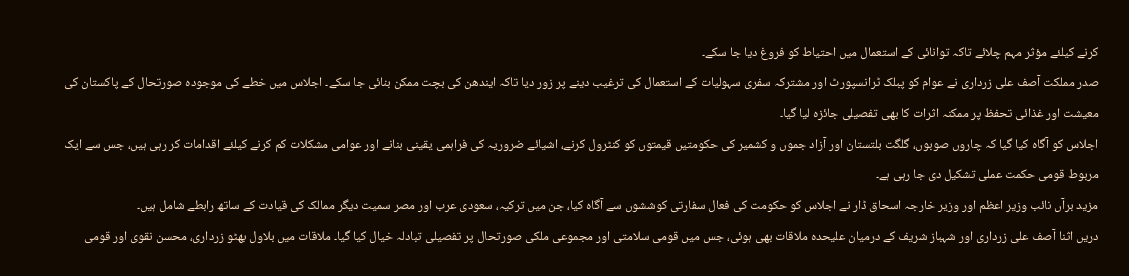کرنے کیلئے مؤثر مہم چلائے تاکہ توانائی کے استعمال میں احتیاط کو فروغ دیا جا سکے۔
صدر مملکت آصف علی زرداری نے عوام کو پبلک ٹرانسپورٹ اور مشترکہ سفری سہولیات کے استعمال کی ترغیب دینے پر زور دیا تاکہ ایندھن کی بچت ممکن بنائی جا سکے۔ اجلاس میں خطے کی موجودہ صورتحال کے پاکستان کی معیشت اور غذائی تحفظ پر ممکنہ اثرات کا بھی تفصیلی جائزہ لیا گیا۔
اجلاس کو آگاہ کیا گیا کہ چاروں صوبوں، گلگت بلتستان اور آزاد جموں و کشمیر کی حکومتیں قیمتوں کو کنٹرول کرنے، اشیائے ضروریہ کی فراہمی یقینی بنانے اور عوامی مشکلات کم کرنے کیلئے اقدامات کر رہی ہیں، جس سے ایک مربوط قومی حکمت عملی تشکیل دی جا رہی ہے۔
مزید برآں نائب وزیر اعظم اور وزیر خارجہ اسحاق ڈار نے اجلاس کو حکومت کی فعال سفارتی کوششوں سے آگاہ کیا، جن میں ترکیہ، سعودی عرب اور مصر سمیت دیگر ممالک کی قیادت کے ساتھ رابطے شامل ہیں۔
دریں اثنا آصف علی زرداری اور شہباز شریف کے درمیان علیحدہ ملاقات بھی ہوئی، جس میں قومی سلامتی اور مجموعی ملکی صورتحال پر تفصیلی تبادلہ خیال کیا گیا۔ ملاقات میں بلاول بھٹو زرداری، محسن نقوی اور قومی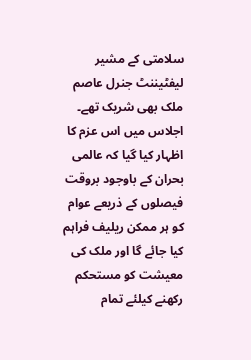سلامتی کے مشیر لیفٹیننٹ جنرل عاصم ملک بھی شریک تھے۔
اجلاس میں اس عزم کا اظہار کیا گیا کہ عالمی بحران کے باوجود بروقت فیصلوں کے ذریعے عوام کو ہر ممکن ریلیف فراہم کیا جائے گا اور ملک کی معیشت کو مستحکم رکھنے کیلئے تمام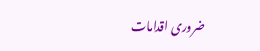ضروری اقدامات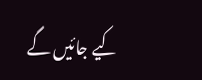کیے جائیں گے